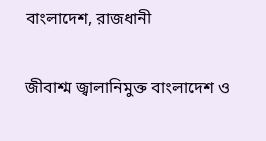বাংলাদেশ, রাজধানী

জীবাশ্ম জ্বালানিমুক্ত বাংলাদেশ ও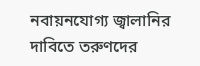নবায়নযোগ্য জ্বালানির দাবিতে তরুণদের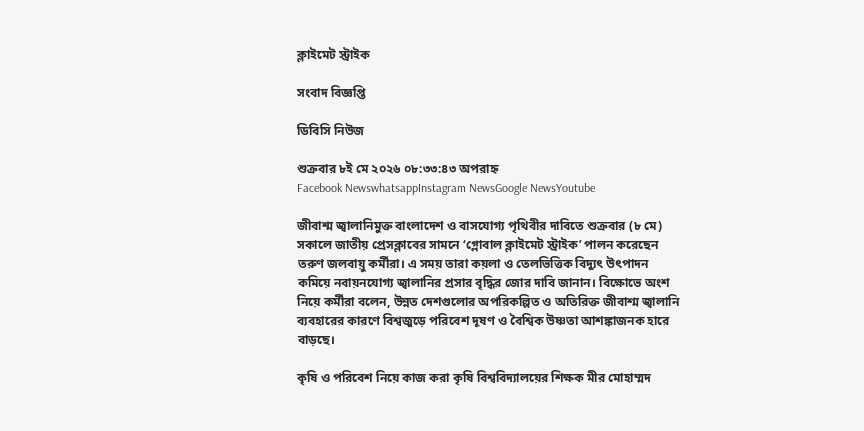ক্লাইমেট স্ট্রাইক

সংবাদ বিজ্ঞপ্তি

ডিবিসি নিউজ

শুক্রবার ৮ই মে ২০২৬ ০৮:৩৩:৪৩ অপরাহ্ন
Facebook NewswhatsappInstagram NewsGoogle NewsYoutube

জীবাশ্ম জ্বালানিমুক্ত বাংলাদেশ ও বাসযোগ্য পৃথিবীর দাবিতে শুক্রবার (৮ মে) সকালে জাতীয় প্রেসক্লাবের সামনে ‘গ্লোবাল ক্লাইমেট স্ট্রাইক’ পালন করেছেন তরুণ জলবায়ু কর্মীরা। এ সময় তারা কয়লা ও তেলভিত্তিক বিদ্যুৎ উৎপাদন কমিয়ে নবায়নযোগ্য জ্বালানির প্রসার বৃদ্ধির জোর দাবি জানান। বিক্ষোভে অংশ নিয়ে কর্মীরা বলেন, উন্নত দেশগুলোর অপরিকল্পিত ও অতিরিক্ত জীবাশ্ম জ্বালানি ব্যবহারের কারণে বিশ্বজুড়ে পরিবেশ দূষণ ও বৈশ্বিক উষ্ণতা আশঙ্কাজনক হারে বাড়ছে।

কৃষি ও পরিবেশ নিয়ে কাজ করা কৃষি বিশ্ববিদ্যালয়ের শিক্ষক মীর মোহাম্মদ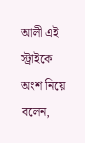আলী এই স্ট্রাইকে অংশ নিয়ে বলেন,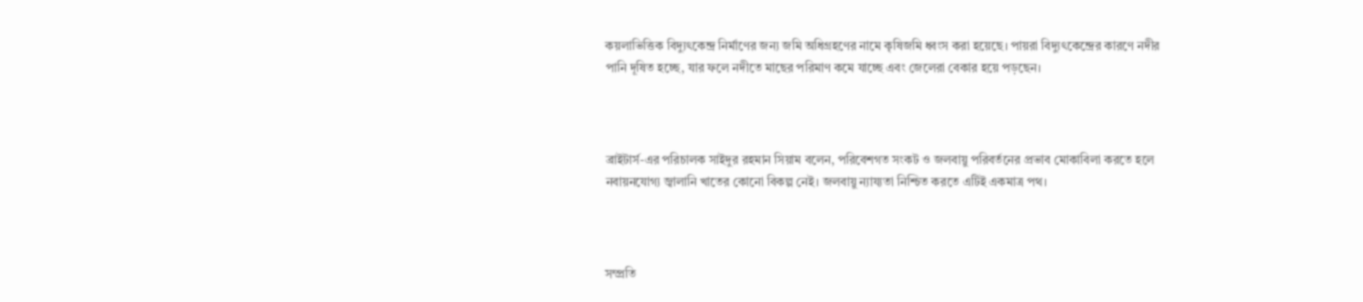কয়লাভিত্তিক বিদ্যুৎকেন্দ্র নির্মাণের জন্য জমি অধিগ্রহণের নামে কৃষিজমি ধ্বংস করা হয়েছে। পায়রা বিদ্যুৎকেন্দ্রের কারণে নদীর পানি দূষিত হচ্ছে, যার ফলে নদীতে মাছের পরিমাণ কমে যাচ্ছে এবং জেলেরা বেকার হয়ে পড়ছেন।



ব্রাইটার্স-এর পরিচালক সাইদুর রহমান সিয়াম বলেন, পরিবেশগত সংকট ও জলবায়ু পরিবর্তনের প্রভাব মোকাবিলা করতে হলে নবায়নযোগ্য জ্বালানি খাতের কোনো বিকল্প নেই। জলবায়ু ন্যায্যতা নিশ্চিত করতে এটিই একমাত্র পথ।



সম্প্রতি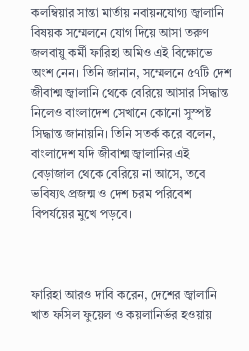কলম্বিয়ার সান্তা মার্তায় নবায়নযোগ্য জ্বালানি বিষয়ক সম্মেলনে যোগ দিয়ে আসা তরুণ জলবায়ু কর্মী ফারিহা অমিও এই বিক্ষোভে অংশ নেন। তিনি জানান, সম্মেলনে ৫৭টি দেশ জীবাশ্ম জ্বালানি থেকে বেরিয়ে আসার সিদ্ধান্ত নিলেও বাংলাদেশ সেখানে কোনো সুস্পষ্ট সিদ্ধান্ত জানায়নি। তিনি সতর্ক করে বলেন, বাংলাদেশ যদি জীবাশ্ম জ্বালানির এই বেড়াজাল থেকে বেরিয়ে না আসে, তবে ভবিষ্যৎ প্রজন্ম ও দেশ চরম পরিবেশ বিপর্যয়ের মুখে পড়বে।



ফারিহা আরও দাবি করেন, দেশের জ্বালানি খাত ফসিল ফুয়েল ও কয়লানির্ভর হওয়ায়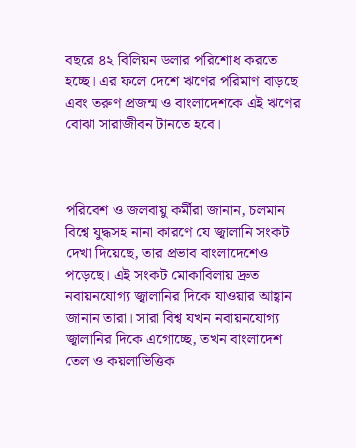বছরে ৪২ বিলিয়ন ডলার পরিশোধ করতে হচ্ছে। এর ফলে দেশে ঋণের পরিমাণ বাড়ছে এবং তরুণ প্রজন্ম ও বাংলাদেশকে এই ঋণের বোঝা সারাজীবন টানতে হবে।



পরিবেশ ও জলবায়ু কর্মীরা জানান, চলমান বিশ্বে যুদ্ধসহ নানা কারণে যে জ্বালানি সংকট দেখা দিয়েছে, তার প্রভাব বাংলাদেশেও পড়েছে। এই সংকট মোকাবিলায় দ্রুত নবায়নযোগ্য জ্বালানির দিকে যাওয়ার আহ্বান জানান তারা। সারা বিশ্ব যখন নবায়নযোগ্য জ্বালানির দিকে এগোচ্ছে, তখন বাংলাদেশ তেল ও কয়লাভিত্তিক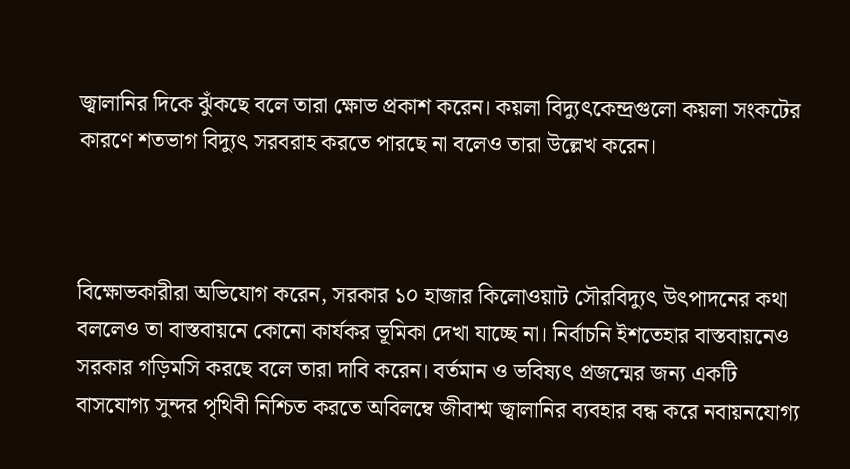জ্বালানির দিকে ঝুঁকছে বলে তারা ক্ষোভ প্রকাশ করেন। কয়লা বিদ্যুৎকেন্দ্রগুলো কয়লা সংকটের কারণে শতভাগ বিদ্যুৎ সরবরাহ করতে পারছে না বলেও তারা উল্লেখ করেন।



বিক্ষোভকারীরা অভিযোগ করেন, সরকার ১০ হাজার কিলোওয়াট সৌরবিদ্যুৎ উৎপাদনের কথা বললেও তা বাস্তবায়নে কোনো কার্যকর ভূমিকা দেখা যাচ্ছে না। নির্বাচনি ইশতেহার বাস্তবায়নেও সরকার গড়িমসি করছে বলে তারা দাবি করেন। বর্তমান ও ভবিষ্যৎ প্রজন্মের জন্য একটি বাসযোগ্য সুন্দর পৃথিবী নিশ্চিত করতে অবিলম্বে জীবাশ্ম জ্বালানির ব্যবহার বন্ধ করে নবায়নযোগ্য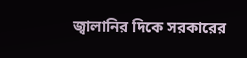জ্বালানির দিকে সরকারের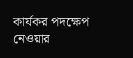কার্যকর পদক্ষেপ নেওয়ার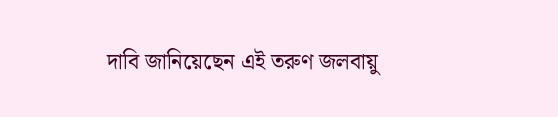দাবি জানিয়েছেন এই তরুণ জলবায়ু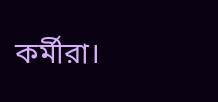কর্মীরা।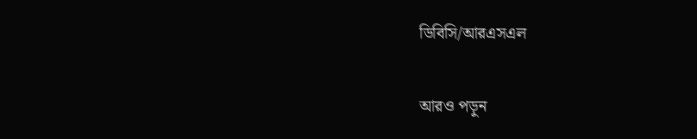ডিবিসি/আরএসএল

আরও পড়ুন